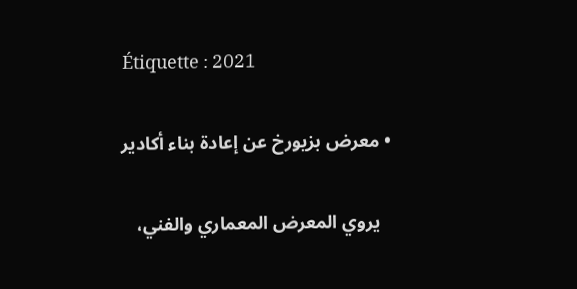Étiquette : 2021

  • معرض بزيورخ عن إعادة بناء أكادير

    يروي المعرض المعماري والفني،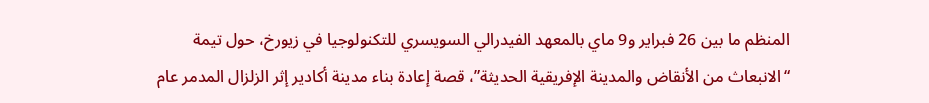المنظم ما بين 26 فبراير و9 ماي بالمعهد الفيدرالي السويسري للتكنولوجيا في زيورخ، حول تيمة “الانبعاث من الأنقاض والمدينة الإفريقية الحديثة”، قصة إعادة بناء مدينة أكادير إثر الزلزال المدمر عام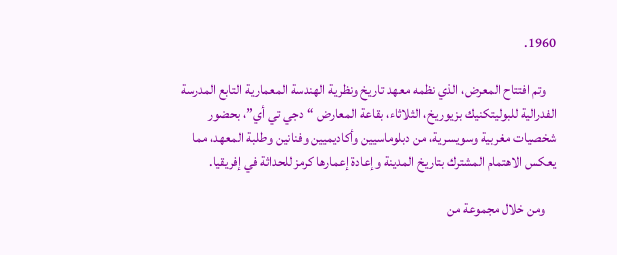1960.

    وتم افتتاح المعرض، الذي نظمه معهد تاريخ ونظرية الهندسة المعمارية التابع المدرسة الفدرالية للبوليتكنيك بزيوريخ، الثلاثاء، بقاعة المعارض “دجي تي أي”، بحضور شخصيات مغربية وسويسرية، من دبلوماسيين وأكاديميين وفنانين وطلبة المعهد، مما يعكس الاهتمام المشترك بتاريخ المدينة وإعادة إعمارها كرمز للحداثة في إفريقيا.

    ومن خلال مجموعة من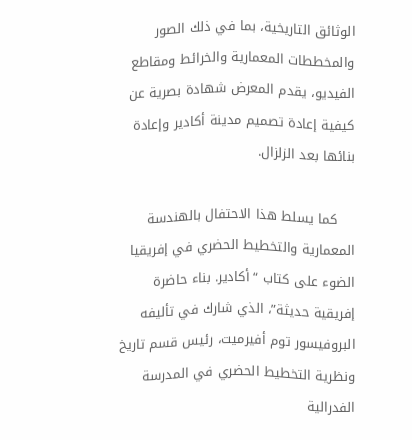الوثائق التاريخية، بما في ذلك الصور والمخططات المعمارية والخرائط ومقاطع الفيديو، يقدم المعرض شهادة بصرية عن كيفية إعادة تصميم مدينة أكادير وإعادة بنائها بعد الزلزال.

    كما يسلط هذا الاحتفال بالهندسة المعمارية والتخطيط الحضري في إفريقيا الضوء على كتاب “أكادير. بناء حاضرة إفريقية حديثة”، الذي شارك في تأليفه البروفيسور توم أفيرميت، رئيس قسم تاريخ ونظرية التخطيط الحضري في المدرسة الفدرالية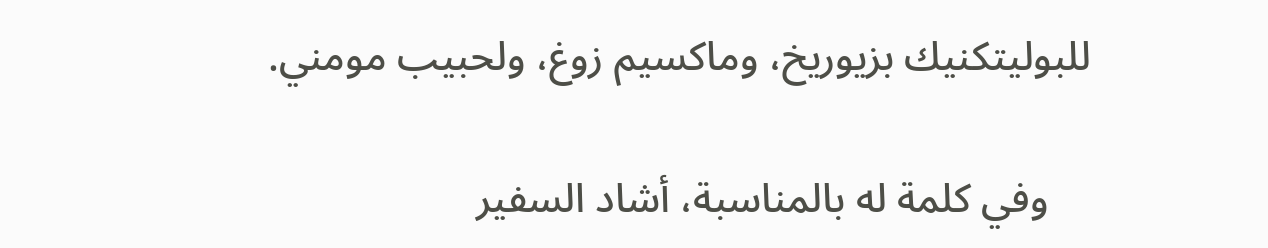للبوليتكنيك بزيوريخ، وماكسيم زوغ، ولحبيب مومني.

    وفي كلمة له بالمناسبة، أشاد السفير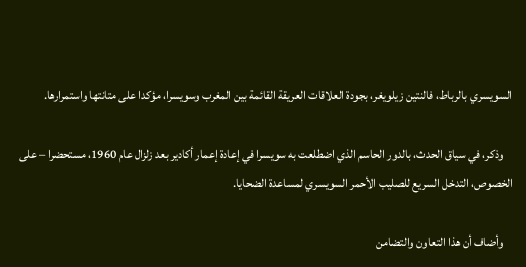السويسري بالرباط، فالنتين زيلويغر، بجودة العلاقات العريقة القائمة بين المغرب وسويسرا، مؤكدا على متانتها واستمرارها.

    وذكر، في سياق الحدث، بالدور الحاسم الذي اضطلعت به سويسرا في إعادة إعمار أكادير بعد زلزال عام 1960، مستحضرا – على الخصوص، التدخل السريع للصليب الأحمر السويسري لمساعدة الضحايا.

    وأضاف أن هذا التعاون والتضامن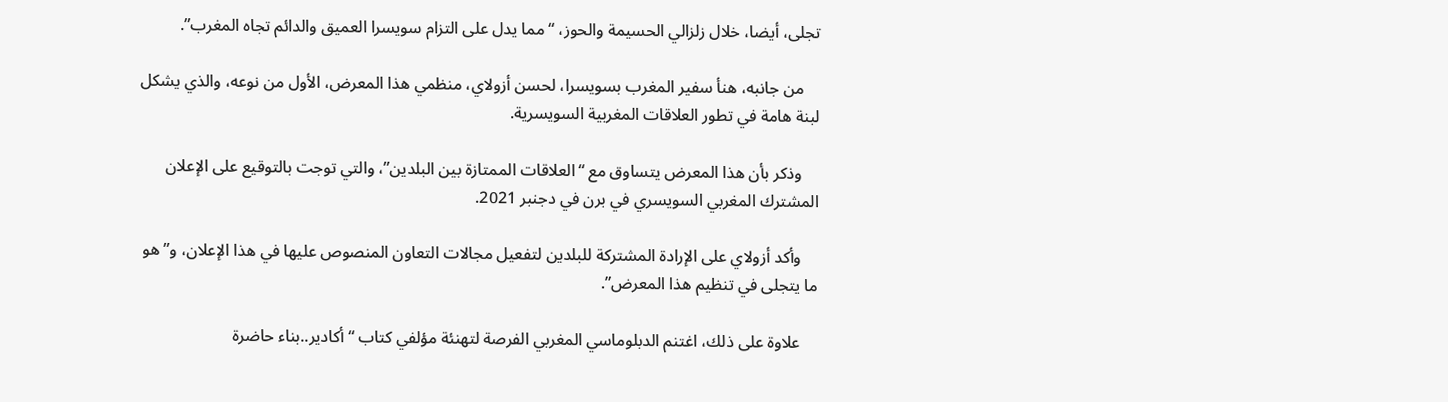تجلى، أيضا، خلال زلزالي الحسيمة والحوز، “مما يدل على التزام سويسرا العميق والدائم تجاه المغرب”.

    من جانبه، هنأ سفير المغرب بسويسرا، لحسن أزولاي، منظمي هذا المعرض، الأول من نوعه، والذي يشكل لبنة هامة في تطور العلاقات المغربية السويسرية.

    وذكر بأن هذا المعرض يتساوق مع “العلاقات الممتازة بين البلدين”، والتي توجت بالتوقيع على الإعلان المشترك المغربي السويسري في برن في دجنبر 2021.

    وأكد أزولاي على الإرادة المشتركة للبلدين لتفعيل مجالات التعاون المنصوص عليها في هذا الإعلان، و”هو ما يتجلى في تنظيم هذا المعرض”.

    علاوة على ذلك، اغتنم الدبلوماسي المغربي الفرصة لتهنئة مؤلفي كتاب “أكادير..بناء حاضرة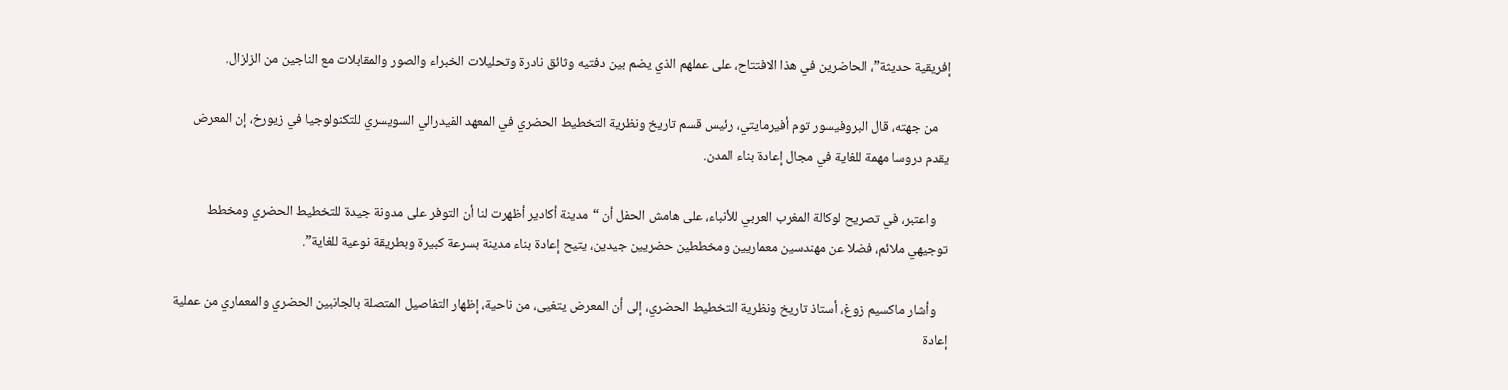إفريقية حديثة”، الحاضرين في هذا الافتتاح، على عملهم الذي يضم بين دفتيه وثائق نادرة وتحليلات الخبراء والصور والمقابلات مع الناجين من الزلزال.

    من جهته، قال البروفيسور توم أفيرمايتي، رئيس قسم تاريخ ونظرية التخطيط الحضري في المعهد الفيدرالي السويسري للتكنولوجيا في زيورخ، إن المعرض يقدم دروسا مهمة للغاية في مجال إعادة بناء المدن.

    واعتبر، في تصريح لوكالة المغرب العربي للأنباء، على هامش الحفل أن “مدينة أكادير أظهرت لنا أن التوفر على مدونة جيدة للتخطيط الحضري ومخطط توجيهي ملائم، فضلا عن مهندسين معماريين ومخططين حضريين جيدين، يتيح إعادة بناء مدينة بسرعة كبيرة وبطريقة نوعية للغاية”.

    وأشار ماكسيم زوغ، أستاذ تاريخ ونظرية التخطيط الحضري، إلى أن المعرض يتغيى، من ناحية، إظهار التفاصيل المتصلة بالجانبين الحضري والمعماري من عملية إعادة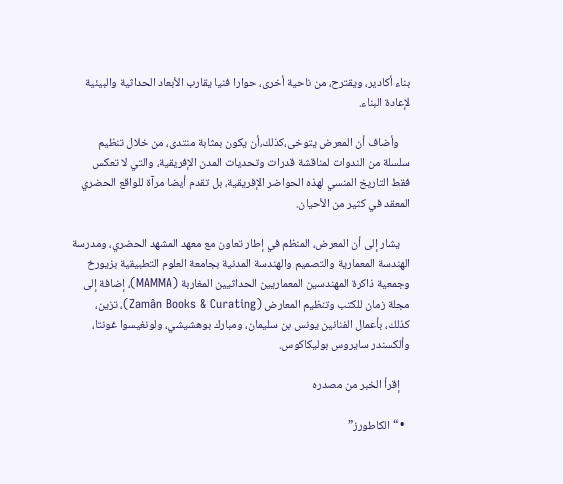بناء أكادير، ويقترح، من ناحية أخرى، حوارا فنيا يقارب الأبعاد الحداثية والبيئية لإعادة البناء.

    وأضاف أن المعرض يتوخى،كذلك،أن يكون بمثابة منتدى، من خلال تنظيم سلسلة من الندوات لمناقشة قدرات وتحديات المدن الإفريقية، والتي لا تعكس فقط التاريخ المنسي لهذه الحواضر الإفريقية، بل تقدم أيضا مرآة للواقع الحضري المعقد في كثير من الأحيان.

    يشار إلى أن المعرض، المنظم في إطار تعاون مع معهد المشهد الحضري، ومدرسة الهندسة المعمارية والتصميم والهندسة المدنية بجامعة العلوم التطبيقية بزيورخ وجمعية ذاكرة المهندسين المعماريين الحداثيين المغاربة (MAMMA)، إضافة إلى مجلة زمان للكتب وتنظيم المعارض (Zamân Books & Curating)، تزين، كذلك، بأعمال الفنانين يونس بن سليمان، ومبارك بوهشيشي، ولونغيسوا غونتا، وألكسندر سايروس بوليكاكوس.

    إقرأ الخبر من مصدره

  • “الكاطورز”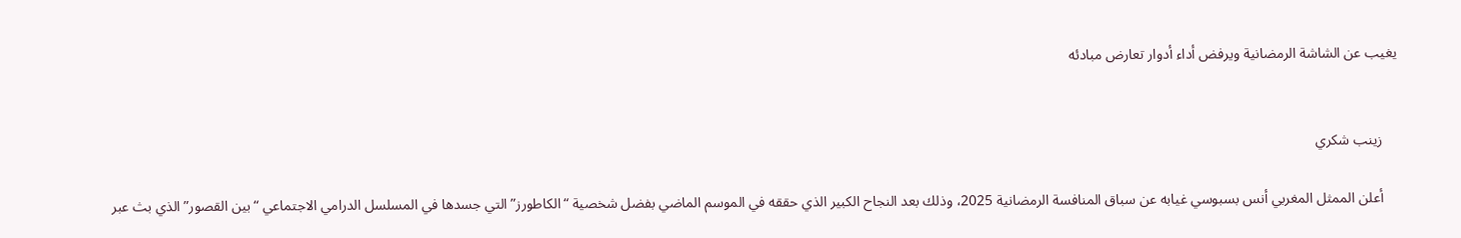يغيب عن الشاشة الرمضانية ويرفض أداء أدوار تعارض مبادئه


    زينب شكري

    أعلن الممثل المغربي أنس بسبوسي غيابه عن سباق المنافسة الرمضانية 2025، وذلك بعد النجاح الكبير الذي حققه في الموسم الماضي بفضل شخصية “الكاطورز” التي جسدها في المسلسل الدرامي الاجتماعي “بين القصور” الذي بث عبر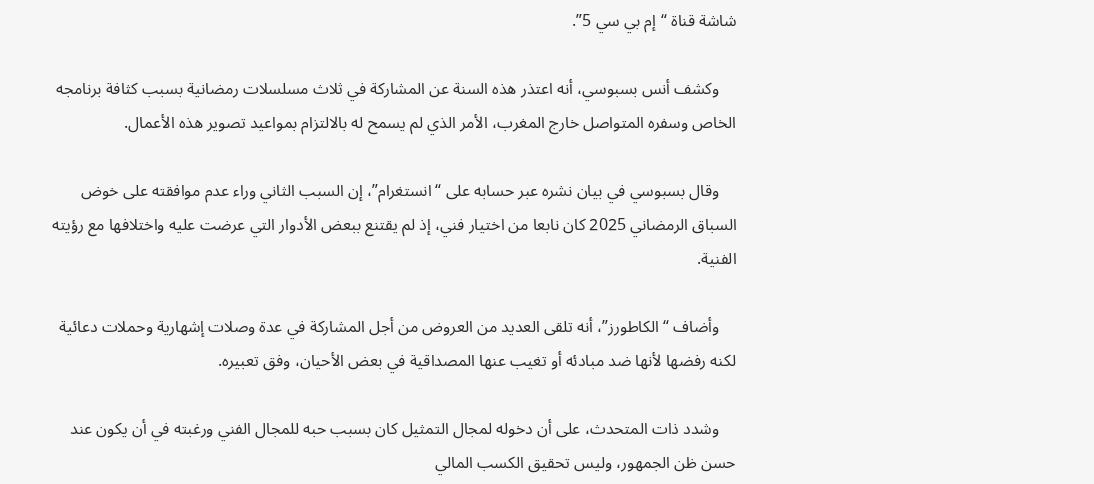شاشة قناة “إم بي سي 5”.

    وكشف أنس بسبوسي، أنه اعتذر هذه السنة عن المشاركة في ثلاث مسلسلات رمضانية بسبب كثافة برنامجه الخاص وسفره المتواصل خارج المغرب، الأمر الذي لم يسمح له بالالتزام بمواعيد تصوير هذه الأعمال.

    وقال بسبوسي في بيان نشره عبر حسابه على “انستغرام”، إن السبب الثاني وراء عدم موافقته على خوض السباق الرمضاني 2025 كان نابعا من اختيار فني، إذ لم يقتنع ببعض الأدوار التي عرضت عليه واختلافها مع رؤيته الفنية.

    وأضاف “الكاطورز”، أنه تلقى العديد من العروض من أجل المشاركة في عدة وصلات إشهارية وحملات دعائية لكنه رفضها لأنها ضد مبادئه أو تغيب عنها المصداقية في بعض الأحيان، وفق تعبيره.

    وشدد ذات المتحدث، على أن دخوله لمجال التمثيل كان بسبب حبه للمجال الفني ورغبته في أن يكون عند حسن ظن الجمهور، وليس تحقيق الكسب المالي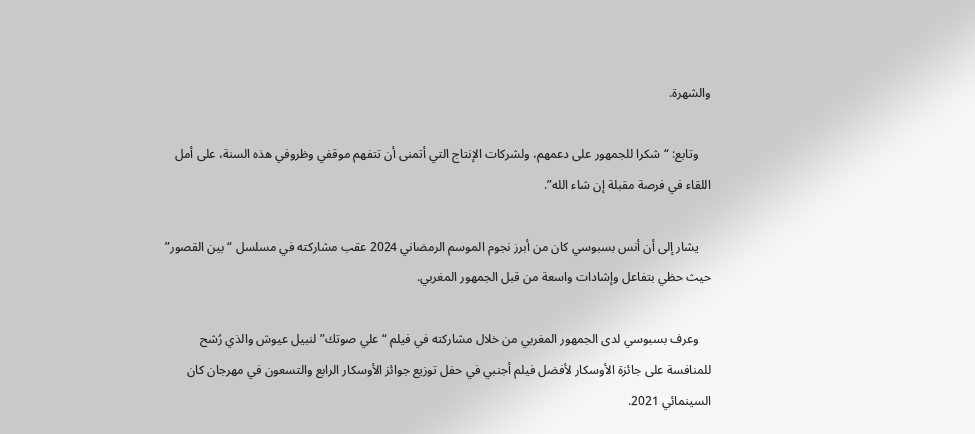والشهرة.

    وتابع: “شكرا للجمهور على دعمهم، ولشركات الإنتاج التي أتمنى أن تتفهم موقفي وظروفي هذه السنة، على أمل اللقاء في فرصة مقبلة إن شاء الله”.

    يشار إلى أن أنس بسبوسي كان من أبرز نجوم الموسم الرمضاني 2024 عقب مشاركته في مسلسل “بين القصور” حيث حظي بتفاعل وإشادات واسعة من قبل الجمهور المغربي.

    وعرف بسبوسي لدى الجمهور المغربي من خلال مشاركته في فيلم “علي صوتك” لنبيل عيوش والذي رُشح للمنافسة على جائزة الأوسكار لأفضل فيلم أجنبي في حفل توزيع جوائز الأوسكار الرابع والتسعون في مهرجان كان السينمائي 2021.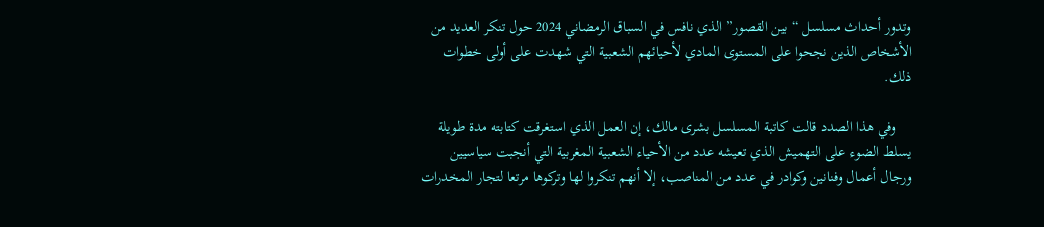وتدور أحداث مسلسل “بين القصور” الذي نافس في السباق الرمضاني 2024 حول تنكر العديد من الأشخاص الذين نجحوا على المستوى المادي لأحيائهم الشعبية التي شهدت على أولى خطوات ذلك.

    وفي هذا الصدد قالت كاتبة المسلسل بشرى مالك، إن العمل الذي استغرقت كتابته مدة طويلة يسلط الضوء على التهميش الذي تعيشه عدد من الأحياء الشعبية المغربية التي أنجبت سياسيين ورجال أعمال وفنانين وكوادر في عدد من المناصب، إلا أنهم تنكروا لها وتركوها مرتعا لتجار المخدرات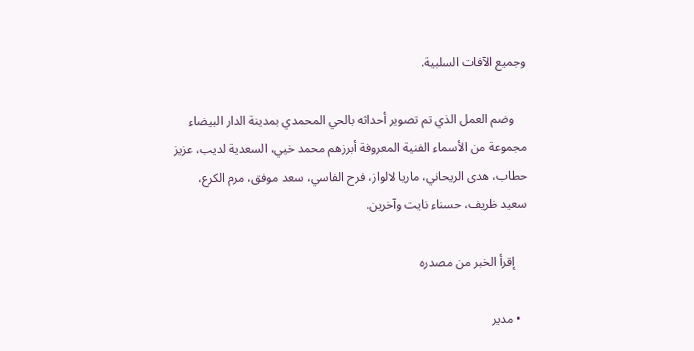وجميع الآفات السلبية.

    وضم العمل الذي تم تصوير أحداثه بالحي المحمدي بمدينة الدار البيضاء مجموعة من الأسماء الفنية المعروفة أبرزهم محمد خيي، السعدية لديب، عزيز حطاب، هدى الريحاني، ماريا لالواز، فرح الفاسي، سعد موفق، مرم الكرع، سعيد ظريف، حسناء نايت وآخرين.

    إقرأ الخبر من مصدره

  • مدير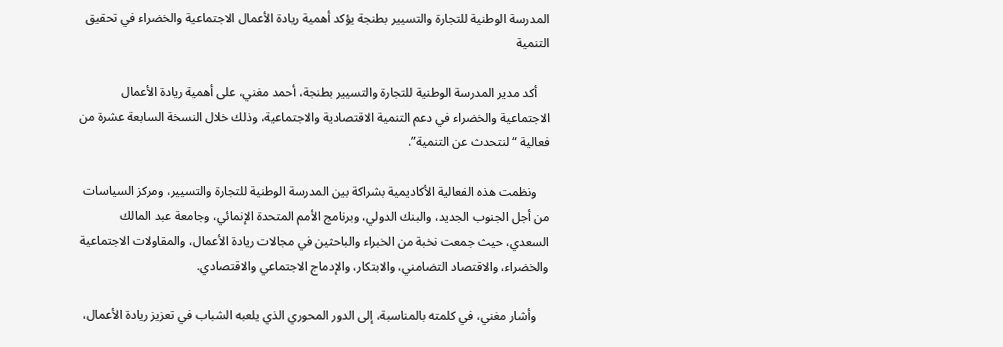المدرسة الوطنية للتجارة والتسيير بطنجة يؤكد أهمية ريادة الأعمال الاجتماعية والخضراء في تحقيق التنمية

    أكد مدير المدرسة الوطنية للتجارة والتسيير بطنجة، أحمد مغني، على أهمية ريادة الأعمال الاجتماعية والخضراء في دعم التنمية الاقتصادية والاجتماعية، وذلك خلال النسخة السابعة عشرة من فعالية “لنتحدث عن التنمية”.

    ونظمت هذه الفعالية الأكاديمية بشراكة بين المدرسة الوطنية للتجارة والتسيير، ومركز السياسات من أجل الجنوب الجديد، والبنك الدولي، وبرنامج الأمم المتحدة الإنمائي، وجامعة عبد المالك السعدي، حيث جمعت نخبة من الخبراء والباحثين في مجالات ريادة الأعمال، والمقاولات الاجتماعية والخضراء، والاقتصاد التضامني، والابتكار، والإدماج الاجتماعي والاقتصادي.

    وأشار مغني، في كلمته بالمناسبة، إلى الدور المحوري الذي يلعبه الشباب في تعزيز ريادة الأعمال،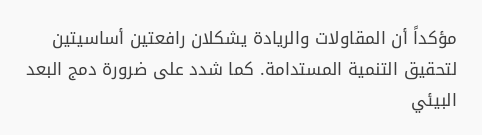مؤكداً أن المقاولات والريادة يشكلان رافعتين أساسيتين لتحقيق التنمية المستدامة. كما شدد على ضرورة دمج البعد البيئي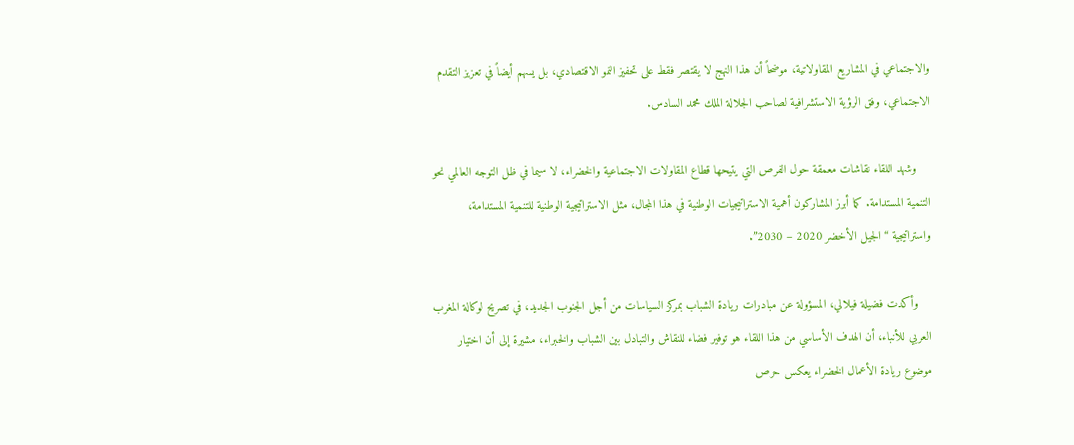والاجتماعي في المشاريع المقاولاتية، موضحاً أن هذا النهج لا يقتصر فقط على تحفيز النمو الاقتصادي، بل يسهم أيضاً في تعزيز التقدم الاجتماعي، وفق الرؤية الاستشرافية لصاحب الجلالة الملك محمد السادس.

    وشهد اللقاء نقاشات معمقة حول الفرص التي يتيحها قطاع المقاولات الاجتماعية والخضراء، لا سيما في ظل التوجه العالمي نحو التنمية المستدامة. كما أبرز المشاركون أهمية الاستراتيجيات الوطنية في هذا المجال، مثل الاستراتيجية الوطنية للتنمية المستدامة، واستراتيجية “الجيل الأخضر 2020 – 2030”.

    وأكدت فضيلة فيلالي، المسؤولة عن مبادرات ريادة الشباب بمركز السياسات من أجل الجنوب الجديد، في تصريح لوكالة المغرب العربي للأنباء، أن الهدف الأساسي من هذا اللقاء هو توفير فضاء للنقاش والتبادل بين الشباب والخبراء، مشيرة إلى أن اختيار موضوع ريادة الأعمال الخضراء يعكس حرص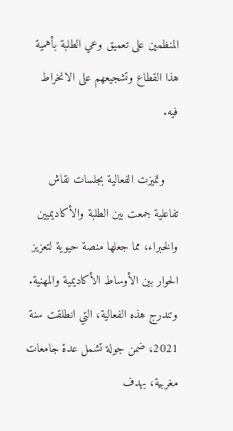المنظمين على تعميق وعي الطلبة بأهمية هذا القطاع وتشجيعهم على الانخراط فيه.

    وتميزت الفعالية بجلسات نقاش تفاعلية جمعت بين الطلبة والأكاديميين والخبراء، مما جعلها منصة حيوية لتعزيز الحوار بين الأوساط الأكاديمية والمهنية. وتندرج هذه الفعالية، التي انطلقت سنة 2021، ضمن جولة تشمل عدة جامعات مغربية، بهدف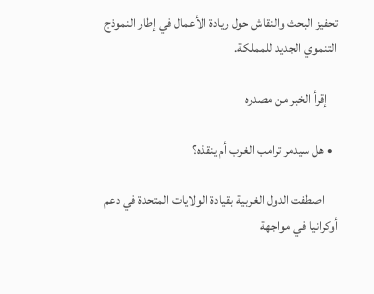تحفيز البحث والنقاش حول ريادة الأعمال في إطار النموذج التنموي الجديد للمملكة.

    إقرأ الخبر من مصدره

  • هل سيدمر ترامب الغرب أم ينقذه؟

     اصطفت الدول الغربية بقيادة الولايات المتحدة في دعم أوكرانيا في مواجهة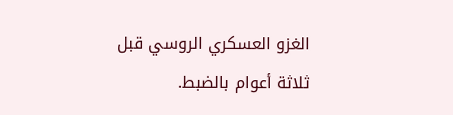الغزو العسكري الروسي قبل ثلاثة أعوام بالضبط.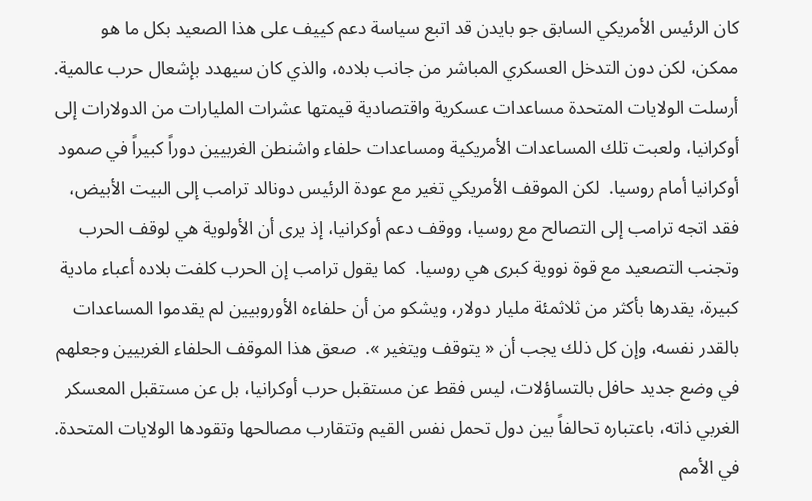كان الرئيس الأمريكي السابق جو بايدن قد اتبع سياسة دعم كييف على هذا الصعيد بكل ما هو ممكن، لكن دون التدخل العسكري المباشر من جانب بلاده، والذي كان سيهدد بإشعال حرب عالمية.  أرسلت الولايات المتحدة مساعدات عسكرية واقتصادية قيمتها عشرات المليارات من الدولارات إلى أوكرانيا، ولعبت تلك المساعدات الأمريكية ومساعدات حلفاء واشنطن الغربيين دوراً كبيراً في صمود أوكرانيا أمام روسيا.  لكن الموقف الأمريكي تغير مع عودة الرئيس دونالد ترامب إلى البيت الأبيض، فقد اتجه ترامب إلى التصالح مع روسيا، ووقف دعم أوكرانيا، إذ يرى أن الأولوية هي لوقف الحرب وتجنب التصعيد مع قوة نووية كبرى هي روسيا.  كما يقول ترامب إن الحرب كلفت بلاده أعباء مادية كبيرة، يقدرها بأكثر من ثلاثمئة مليار دولار، ويشكو من أن حلفاءه الأوروبيين لم يقدموا المساعدات بالقدر نفسه، وإن كل ذلك يجب أن « يتوقف ويتغير ».  صعق هذا الموقف الحلفاء الغربيين وجعلهم في وضع جديد حافل بالتساؤلات، ليس فقط عن مستقبل حرب أوكرانيا، بل عن مستقبل المعسكر الغربي ذاته، باعتباره تحالفاً بين دول تحمل نفس القيم وتتقارب مصالحها وتقودها الولايات المتحدة.  في الأمم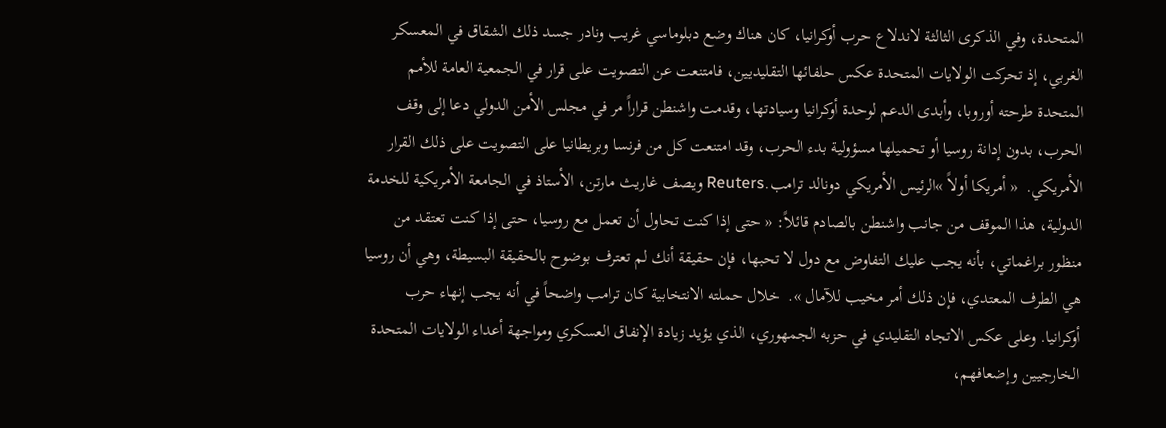المتحدة، وفي الذكرى الثالثة لاندلاع حرب أوكرانيا، كان هناك وضع دبلوماسي غريب ونادر جسد ذلك الشقاق في المعسكر الغربي، إذ تحركت الولايات المتحدة عكس حلفائها التقليديين، فامتنعت عن التصويت على قرار في الجمعية العامة للأمم المتحدة طرحته أوروبا، وأبدى الدعم لوحدة أوكرانيا وسيادتها، وقدمت واشنطن قراراً مر في مجلس الأمن الدولي دعا إلى وقف الحرب، بدون إدانة روسيا أو تحميلها مسؤولية بدء الحرب، وقد امتنعت كل من فرنسا وبريطانيا على التصويت على ذلك القرار الأمريكي.  « أمريكا أولاً »الرئيس الأمريكي دونالد ترامب.Reuters ويصف غاريث مارتن، الأستاذ في الجامعة الأمريكية للخدمة الدولية، هذا الموقف من جانب واشنطن بالصادم قائلاً: « حتى إذا كنت تحاول أن تعمل مع روسيا، حتى إذا كنت تعتقد من منظور براغماتي، بأنه يجب عليك التفاوض مع دول لا تحبها، فإن حقيقة أنك لم تعترف بوضوح بالحقيقة البسيطة، وهي أن روسيا هي الطرف المعتدي، فإن ذلك أمر مخيب للآمال ».  خلال حملته الانتخابية كان ترامب واضحاً في أنه يجب إنهاء حرب أوكرانيا. وعلى عكس الاتجاه التقليدي في حزبه الجمهوري، الذي يؤيد زيادة الإنفاق العسكري ومواجهة أعداء الولايات المتحدة الخارجيين وإضعافهم،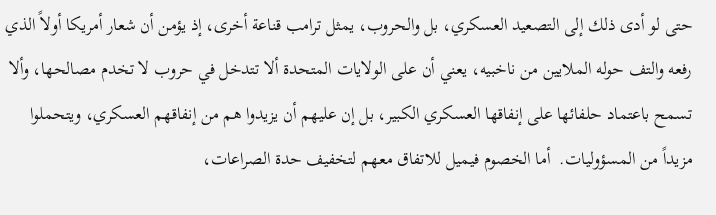حتى لو أدى ذلك إلى التصعيد العسكري، بل والحروب، يمثل ترامب قناعة أخرى، إذ يؤمن أن شعار أمريكا أولاً الذي رفعه والتف حوله الملايين من ناخبيه، يعني أن على الولايات المتحدة ألا تتدخل في حروب لا تخدم مصالحها، وألا تسمح باعتماد حلفائها على إنفاقها العسكري الكبير، بل إن عليهم أن يزيدوا هم من إنفاقهم العسكري، ويتحملوا مزيداً من المسؤوليات.  أما الخصوم فيميل للاتفاق معهم لتخفيف حدة الصراعات،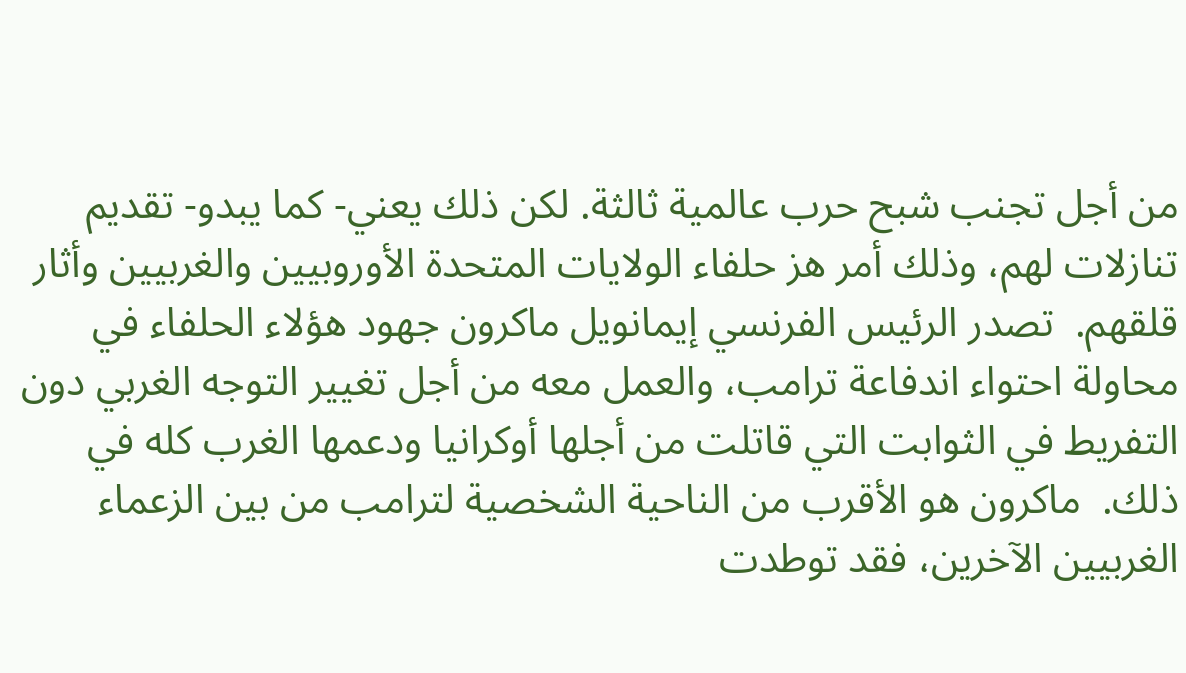من أجل تجنب شبح حرب عالمية ثالثة. لكن ذلك يعني- كما يبدو- تقديم تنازلات لهم، وذلك أمر هز حلفاء الولايات المتحدة الأوروبيين والغربيين وأثار قلقهم.  تصدر الرئيس الفرنسي إيمانويل ماكرون جهود هؤلاء الحلفاء في محاولة احتواء اندفاعة ترامب، والعمل معه من أجل تغيير التوجه الغربي دون التفريط في الثوابت التي قاتلت من أجلها أوكرانيا ودعمها الغرب كله في ذلك.  ماكرون هو الأقرب من الناحية الشخصية لترامب من بين الزعماء الغربيين الآخرين، فقد توطدت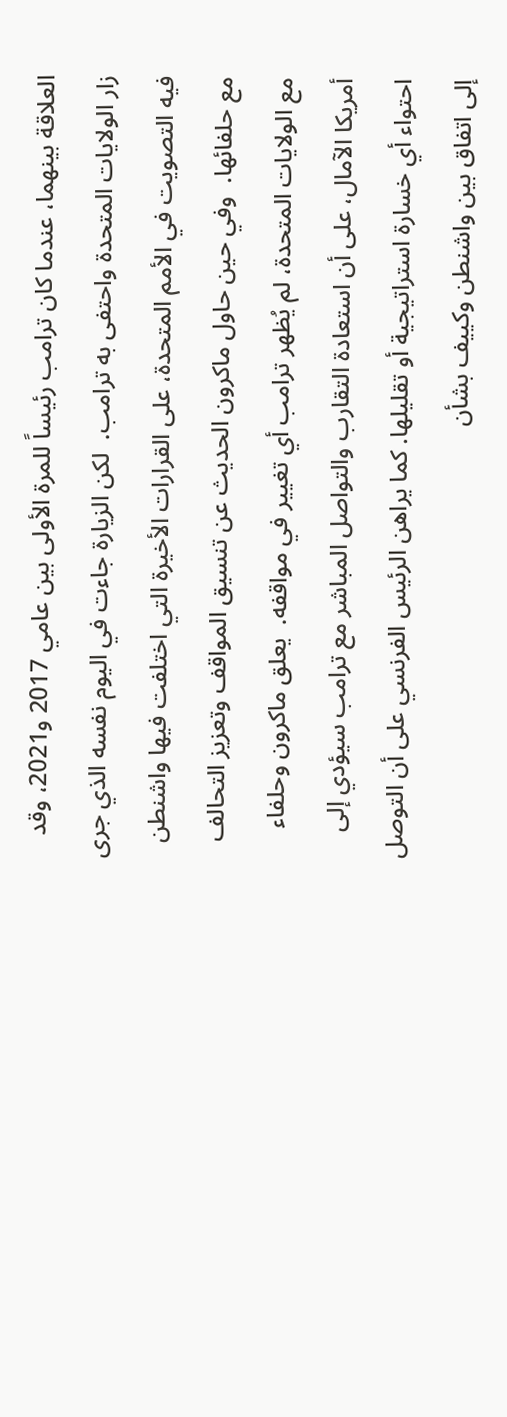العلاقة بينهما، عندما كان ترامب رئيساً للمرة الأولى بين عامي 2017 و2021، وقد زار الولايات المتحدة واحتفى به ترامب.  لكن الزيارة جاءت في اليوم نفسه الذي جرى فيه التصويت في الأمم المتحدة، على القرارات الأخيرة التي اختلفت فيها واشنطن مع حلفائها.  وفي حين حاول ماكرون الحديث عن تنسيق المواقف وتعزيز التحالف مع الولايات المتحدة، لم يُظهر ترامب أي تغيير في مواقفه.  يعلق ماكرون وحلفاء أمريكا الآمال، على أن استعادة التقارب والتواصل المباشر مع ترامب سيؤدي إلى احتواء أي خسارة استراتيجية أو تقليلها. كما يراهن الرئيس الفرنسي على أن التوصل إلى اتفاق بين واشنطن وكييف بشأن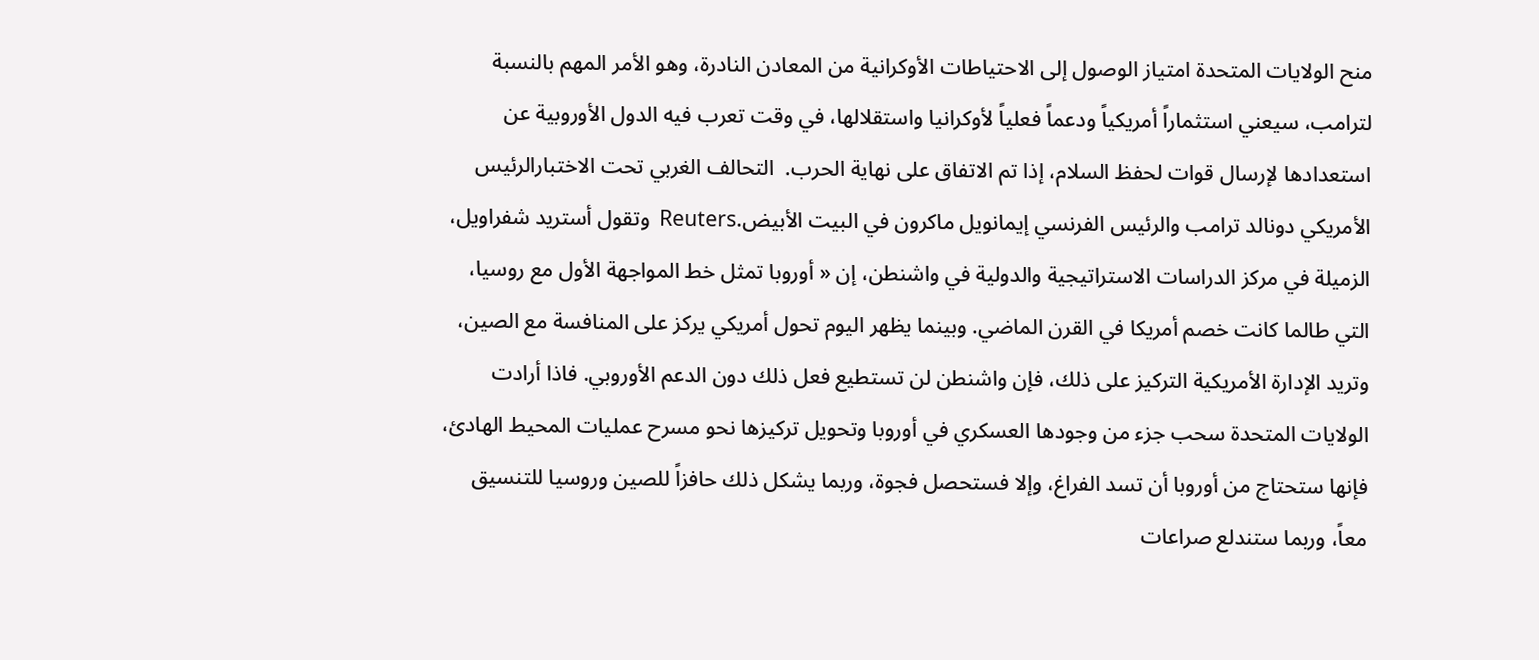منح الولايات المتحدة امتياز الوصول إلى الاحتياطات الأوكرانية من المعادن النادرة، وهو الأمر المهم بالنسبة لترامب، سيعني استثماراً أمريكياً ودعماً فعلياً لأوكرانيا واستقلالها، في وقت تعرب فيه الدول الأوروبية عن استعدادها لإرسال قوات لحفظ السلام، إذا تم الاتفاق على نهاية الحرب.  التحالف الغربي تحت الاختبارالرئيس الأمريكي دونالد ترامب والرئيس الفرنسي إيمانويل ماكرون في البيت الأبيض.Reuters  وتقول أستريد شفراويل، الزميلة في مركز الدراسات الاستراتيجية والدولية في واشنطن، إن « أوروبا تمثل خط المواجهة الأول مع روسيا، التي طالما كانت خصم أمريكا في القرن الماضي. وبينما يظهر اليوم تحول أمريكي يركز على المنافسة مع الصين، وتريد الإدارة الأمريكية التركيز على ذلك، فإن واشنطن لن تستطيع فعل ذلك دون الدعم الأوروبي. فاذا أرادت الولايات المتحدة سحب جزء من وجودها العسكري في أوروبا وتحويل تركيزها نحو مسرح عمليات المحيط الهادئ، فإنها ستحتاج من أوروبا أن تسد الفراغ، وإلا فستحصل فجوة، وربما يشكل ذلك حافزاً للصين وروسيا للتنسيق معاً، وربما ستندلع صراعات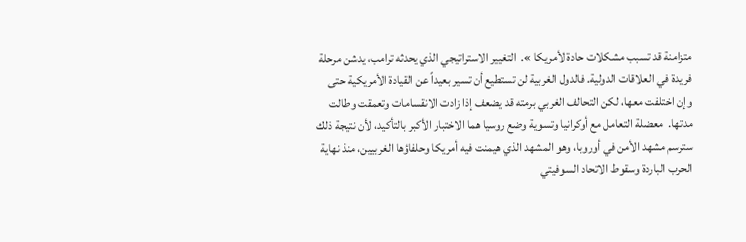متزامنة قد تسبب مشكلات حادة لأمريكا ».  التغيير الاستراتيجي الذي يحدثه ترامب، يدشن مرحلة فريدة في العلاقات الدولية. فالدول الغربية لن تستطيع أن تسير بعيداً عن القيادة الأمريكية حتى وإن اختلفت معها، لكن التحالف الغربي برمته قد يضعف إذا زادت الانقسامات وتعمقت وطالت مدتها.  معضلة التعامل مع أوكرانيا وتسوية وضع روسيا هما الاختبار الأكبر بالتأكيد، لأن نتيجة ذلك سترسم مشهد الأمن في أوروبا، وهو المشهد الذي هيمنت فيه أمريكا وحلفاؤها الغربيين، منذ نهاية الحرب الباردة وسقوط الاتحاد السوفيتي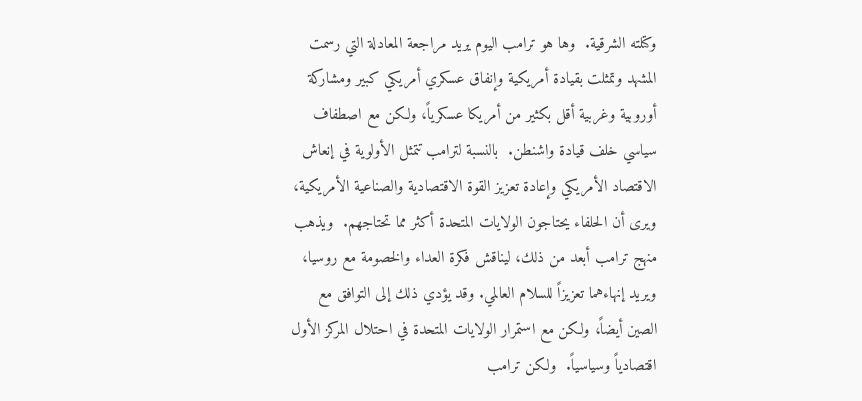وكتلته الشرقية.  وها هو ترامب اليوم يريد مراجعة المعادلة التي رسمت المشهد وتمثلت بقيادة أمريكية وإنفاق عسكري أمريكي كبير ومشاركة أوروبية وغربية أقل بكثير من أمريكا عسكرياً، ولكن مع اصطفاف سياسي خلف قيادة واشنطن.  بالنسبة لترامب تتمثل الأولوية في إنعاش الاقتصاد الأمريكي وإعادة تعزيز القوة الاقتصادية والصناعية الأمريكية، ويرى أن الحلفاء يحتاجون الولايات المتحدة أكثر مما تحتاجهم.  ويذهب منهج ترامب أبعد من ذلك، ليناقش فكرة العداء والخصومة مع روسيا، ويريد إنهاءهما تعزيزاً للسلام العالمي. وقد يؤدي ذلك إلى التوافق مع الصين أيضاً، ولكن مع استمرار الولايات المتحدة في احتلال المركز الأول اقتصادياً وسياسياً.  ولكن ترامب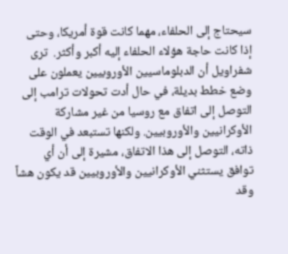سيحتاج إلى الحلفاء، مهما كانت قوة أمريكا، وحتى إذا كانت حاجة هؤلاء الحلفاء إليه أكبر وأكثر.  ترى شفراويل أن الدبلوماسيين الأوروبيين يعملون على وضع خطط بديلة، في حال أدت تحولات ترامب إلى التوصل إلى اتفاق مع روسيا من غير مشاركة الأوكرانيين والأوروبيين. ولكنها تستبعد في الوقت ذاته، التوصل إلى هذا الاتفاق، مشيرة إلى أن أي توافق يستثني الأوكرانيين والأوروبيين قد يكون هشاً وقد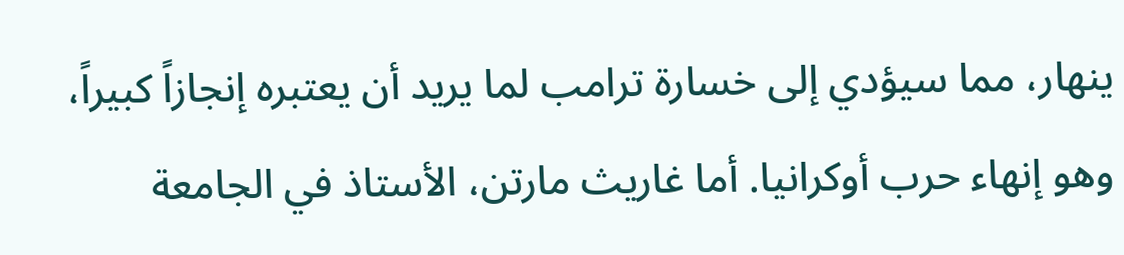ينهار، مما سيؤدي إلى خسارة ترامب لما يريد أن يعتبره إنجازاً كبيراً، وهو إنهاء حرب أوكرانيا. أما غاريث مارتن، الأستاذ في الجامعة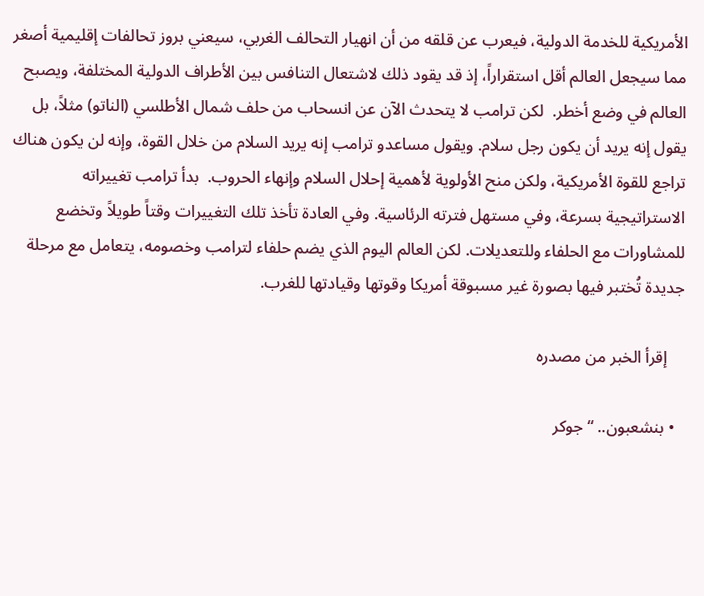الأمريكية للخدمة الدولية، فيعرب عن قلقه من أن انهيار التحالف الغربي، سيعني بروز تحالفات إقليمية أصغر مما سيجعل العالم أقل استقراراً، إذ قد يقود ذلك لاشتعال التنافس بين الأطراف الدولية المختلفة، ويصبح العالم في وضع أخطر.  لكن ترامب لا يتحدث الآن عن انسحاب من حلف شمال الأطلسي (الناتو) مثلاً، بل يقول إنه يريد أن يكون رجل سلام. ويقول مساعدو ترامب إنه يريد السلام من خلال القوة، وإنه لن يكون هناك تراجع للقوة الأمريكية، ولكن منح الأولوية لأهمية إحلال السلام وإنهاء الحروب.  بدأ ترامب تغييراته الاستراتيجية بسرعة، وفي مستهل فترته الرئاسية. وفي العادة تأخذ تلك التغييرات وقتاً طويلاً وتخضع للمشاورات مع الحلفاء وللتعديلات. لكن العالم اليوم الذي يضم حلفاء لترامب وخصومه، يتعامل مع مرحلة جديدة تُختبر فيها بصورة غير مسبوقة أمريكا وقوتها وقيادتها للغرب.

    إقرأ الخبر من مصدره

  • بنشعبون.. “جوكر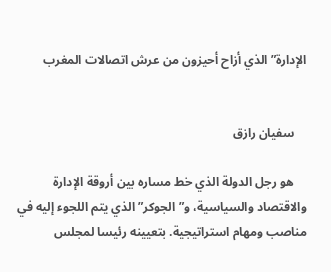الإدارة” الذي أزاح أحيزون من عرش اتصالات المغرب


    سفيان رازق

    هو رجل الدولة الذي خط مساره بين أروقة الإدارة والاقتصاد والسياسية، و”الجوكر” الذي يتم اللجوء إليه في مناصب ومهام استراتيجية. بتعيينه رئيسا لمجلس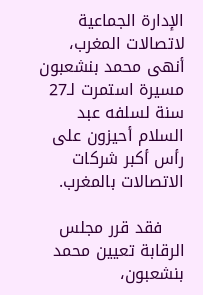الإدارة الجماعية لاتصالات المغرب، أنهى محمد بنشعبون مسيرة استمرت لـ27 سنة لسلفه عبد السلام أحيزون على رأس أكبر شركات الاتصالات بالمغرب.

    فقد قرر مجلس الرقابة تعيين محمد بنشعبون،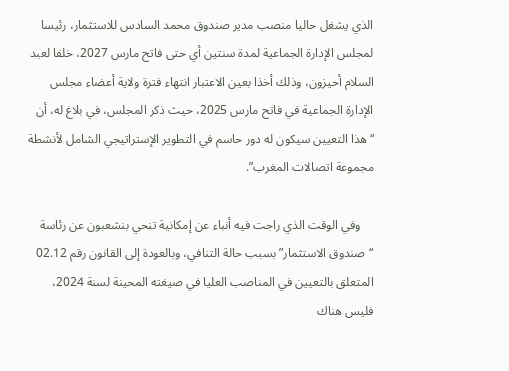الذي يشغل حاليا منصب مدير صندوق محمد السادس للاستثمار، رئيسا لمجلس الإدارة الجماعية لمدة سنتين أي حتى فاتح مارس 2027، خلفا لعبد السلام أحيزون، وذلك أخذا بعين الاعتبار انتهاء فترة ولاية أعضاء مجلس الإدارة الجماعية في فاتح مارس 2025، حيث ذكر المجلس، في بلاغ له، أن “هذا التعيين سيكون له دور حاسم في التطوير الإستراتيجي الشامل لأنشطة مجموعة اتصالات المغرب”.

    وفي الوقت الذي راجت فيه أنباء عن إمكانية تنحي بنشعبون عن رئاسة “صندوق الاستثمار” بسبب حالة التنافي، وبالعودة إلى القانون رقم 02.12 المتعلق بالتعيين في المناصب العليا في صيغته المحينة لسنة 2024، فليس هناك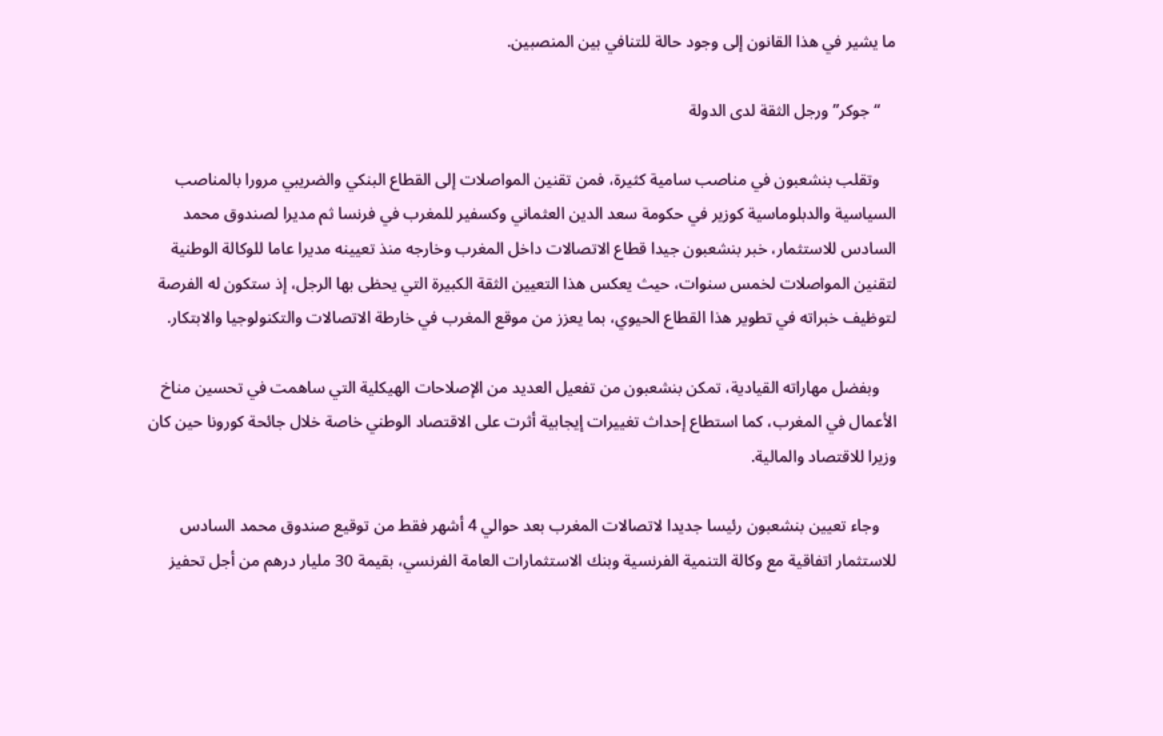ما يشير في هذا القانون إلى وجود حالة للتنافي بين المنصبين.

    “جوكر” ورجل الثقة لدى الدولة

    وتقلب بنشعبون في مناصب سامية كثيرة، فمن تقنين المواصلات إلى القطاع البنكي والضريبي مرورا بالمناصب السياسية والدبلوماسية كوزير في حكومة سعد الدين العثماني وكسفير للمغرب في فرنسا ثم مديرا لصندوق محمد السادس للاستثمار، خبر بنشعبون جيدا قطاع الاتصالات داخل المغرب وخارجه منذ تعيينه مديرا عاما للوكالة الوطنية لتقنين المواصلات لخمس سنوات، حيث يعكس هذا التعيين الثقة الكبيرة التي يحظى بها الرجل، إذ ستكون له الفرصة لتوظيف خبراته في تطوير هذا القطاع الحيوي، بما يعزز من موقع المغرب في خارطة الاتصالات والتكنولوجيا والابتكار.

    وبفضل مهاراته القيادية، تمكن بنشعبون من تفعيل العديد من الإصلاحات الهيكلية التي ساهمت في تحسين مناخ الأعمال في المغرب، كما استطاع إحداث تغييرات إيجابية أثرت على الاقتصاد الوطني خاصة خلال جائحة كورونا حين كان وزيرا للاقتصاد والمالية.

    وجاء تعيين بنشعبون رئيسا جديدا لاتصالات المغرب بعد حوالي 4 أشهر فقط من توقيع صندوق محمد السادس للاستثمار اتفاقية مع وكالة التنمية الفرنسية وبنك الاستثمارات العامة الفرنسي، بقيمة 30 مليار درهم من أجل تحفيز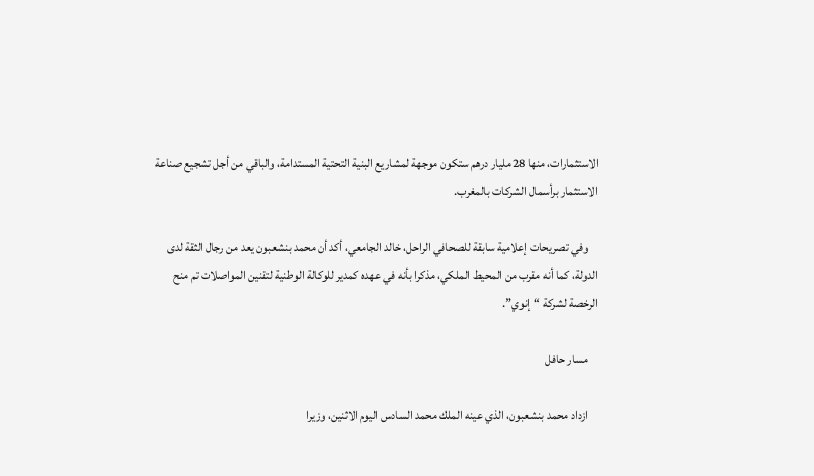الاستثمارات، منها 28 مليار درهم ستكون موجهة لمشاريع البنية التحتية المستدامة، والباقي من أجل تشجيع صناعة الاستثمار برأسمال الشركات بالمغرب.

    وفي تصريحات إعلامية سابقة للصحافي الراحل، خالد الجامعي، أكد أن محمد بنشعبون يعد من رجال الثقة لدى الدولة، كما أنه مقرب من المحيط الملكي، مذكرا بأنه في عهده كمدير للوكالة الوطنية لتقنين المواصلات تم منح الرخصة لشركة “إنوي”.

    مسار حافل

    ازداد محمد بنشعبون، الذي عينه الملك محمد السادس اليوم الاثنين، وزيرا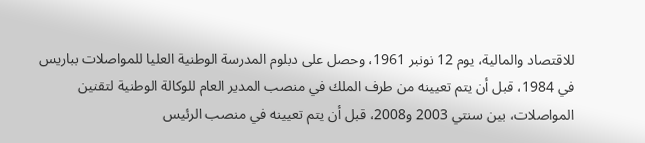للاقتصاد والمالية، يوم 12 نونبر 1961، وحصل على دبلوم المدرسة الوطنية العليا للمواصلات بباريس في 1984، قبل أن يتم تعيينه من طرف الملك في منصب المدير العام للوكالة الوطنية لتقنين المواصلات، بين سنتي 2003 و2008، قبل أن يتم تعيينه في منصب الرئيس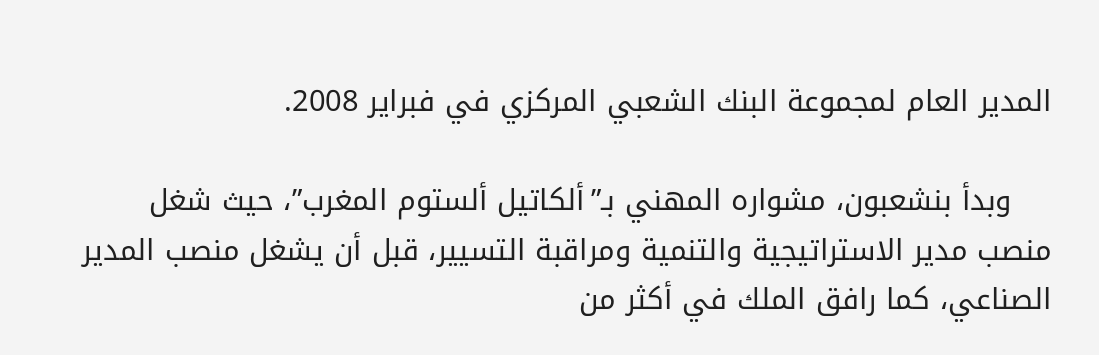المدير العام لمجموعة البنك الشعبي المركزي في فبراير 2008.

    وبدأ بنشعبون، مشواره المهني بـ”ألكاتيل ألستوم المغرب”، حيث شغل منصب مدير الاستراتيجية والتنمية ومراقبة التسيير، قبل أن يشغل منصب المدير الصناعي، كما رافق الملك في أكثر من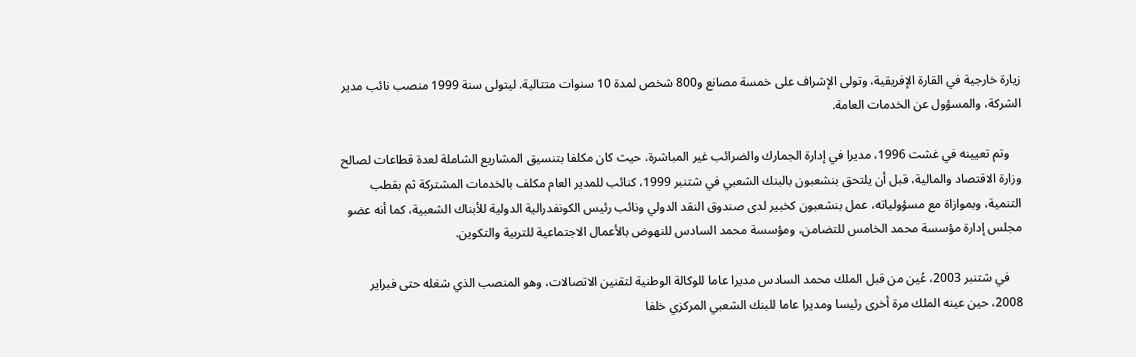زيارة خارجية في القارة الإفريقية، وتولى الإشراف على خمسة مصانع و800 شخص لمدة 10 سنوات متتالية. ليتولى سنة 1999 منصب نائب مدير الشركة، والمسؤول عن الخدمات العامة.

    وتم تعيينه في غشت 1996، مديرا في إدارة الجمارك والضرائب غير المباشرة، حيث كان مكلفا بتنسيق المشاريع الشاملة لعدة قطاعات لصالح وزارة الاقتصاد والمالية، قبل أن يلتحق بنشعبون بالبنك الشعبي في شتنبر 1999، كنائب للمدير العام مكلف بالخدمات المشتركة ثم بقطب التنمية، وبموازاة مع مسؤولياته، عمل بنشعبون كخبير لدى صندوق النقد الدولي ونائب رئيس الكونفدرالية الدولية للأبناك الشعبية، كما أنه عضو مجلس إدارة مؤسسة محمد الخامس للتضامن، ومؤسسة محمد السادس للنهوض بالأعمال الاجتماعية للتربية والتكوين.

    في شتنبر 2003، عُين من قبل الملك محمد السادس مديرا عاما للوكالة الوطنية لتقنين الاتصالات، وهو المنصب الذي شغله حتى فبراير 2008، حين عينه الملك مرة أخرى رئيسا ومديرا عاما للبنك الشعبي المركزي خلفا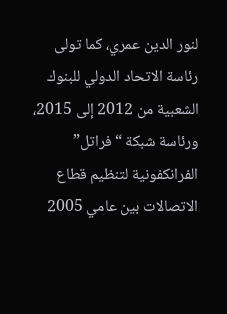لنور الدين عمري، كما تولى رئاسة الاتحاد الدولي للبنوك الشعبية من 2012 إلى 2015، ورئاسة شبكة “فراتل” الفرانكفونية لتنظيم قطاع الاتصالات بين عامي 2005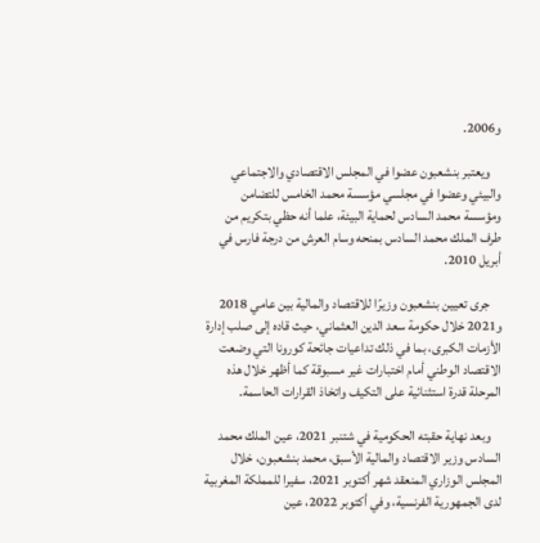و2006.

    ويعتبر بنشعبون عضوا في المجلس الاقتصادي والاجتماعي والبيئي وعضوا في مجلسي مؤسسة محمد الخامس للتضامن ومؤسسة محمد السادس لحماية البيئة، علما أنه حظي بتكريم من طرف الملك محمد السادس بمنحه وسام العرش من درجة فارس في أبريل 2010.

    جرى تعيين بنشعبون وزيرًا للاقتصاد والمالية بين عامي 2018 و2021 خلال حكومة سعد الدين العثماني، حيث قاده إلى صلب إدارة الأزمات الكبرى، بما في ذلك تداعيات جائحة كورونا التي وضعت الاقتصاد الوطني أمام اختبارات غير مسبوقة كما أظهر خلال هذه المرحلة قدرة استثنائية على التكيف واتخاذ القرارات الحاسمة.

    وبعد نهاية حقبته الحكومية في شتنبر 2021، عين الملك محمد السادس وزير الاقتصاد والمالية الأسبق، محمد بنشعبون، خلال المجلس الوزاري المنعقد شهر أكتوبر 2021، سفيرا للمملكة المغربية لدى الجمهورية الفرنسية، وفي أكتوبر 2022، عين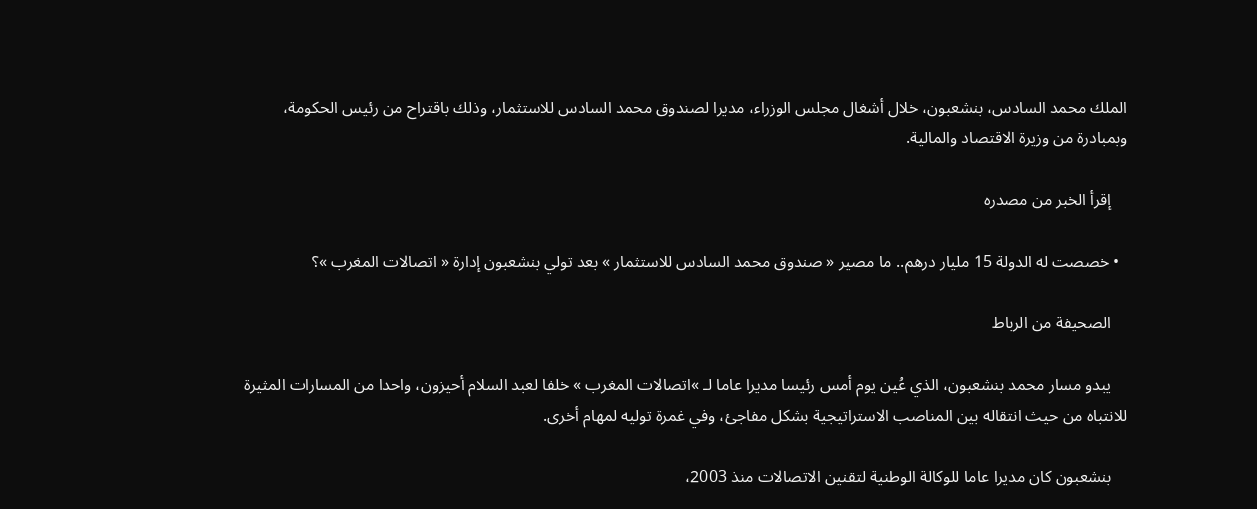الملك محمد السادس، بنشعبون، خلال أشغال مجلس الوزراء، مديرا لصندوق محمد السادس للاستثمار، وذلك باقتراح من رئيس الحكومة، وبمبادرة من وزيرة الاقتصاد والمالية.

    إقرأ الخبر من مصدره

  • خصصت له الدولة 15 مليار درهم.. ما مصير « صندوق محمد السادس للاستثمار » بعد تولي بنشعبون إدارة « اتصالات المغرب »؟

    الصحيفة من الرباط

    يبدو مسار محمد بنشعبون، الذي عُين يوم أمس رئيسا مديرا عاما لـ »اتصالات المغرب » خلفا لعبد السلام أحيزون، واحدا من المسارات المثيرة للانتباه من حيث انتقاله بين المناصب الاستراتيجية بشكل مفاجئ، وفي غمرة توليه لمهام أخرى.

    بنشعبون كان مديرا عاما للوكالة الوطنية لتقنين الاتصالات منذ 2003،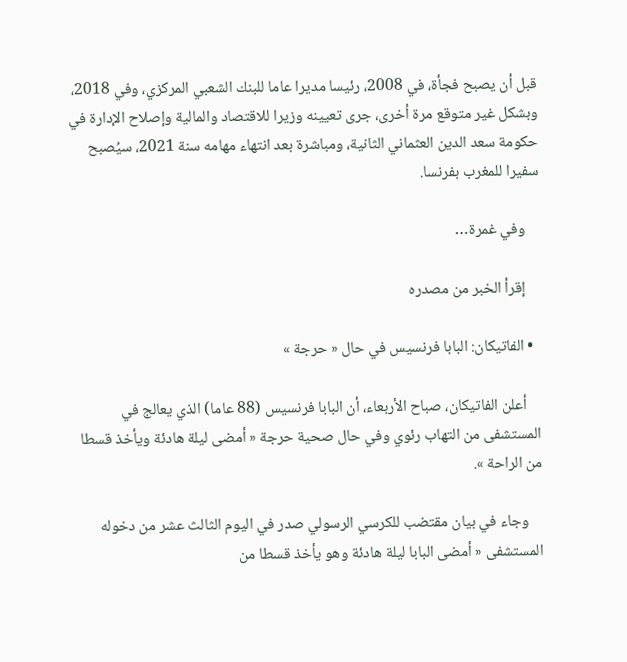قبل أن يصبح فجأة، في 2008، رئيسا مديرا عاما للبنك الشعبي المركزي، وفي 2018، وبشكل غير متوقع مرة أخرى، جرى تعيينه وزيرا للاقتصاد والمالية وإصلاح الإدارة في حكومة سعد الدين العثماني الثانية، ومباشرة بعد انتهاء مهامه سنة 2021، سيُصبح سفيرا للمغرب بفرنسا.

    وفي غمرة…

    إقرأ الخبر من مصدره

  • الفاتيكان: البابا فرنسيس في حال « حرجة »

    أعلن الفاتيكان، صباح الأربعاء، أن البابا فرنسيس (88 عاما) الذي يعالج في المستشفى من التهاب رئوي وفي حال صحية حرجة « أمضى ليلة هادئة ويأخذ قسطا من الراحة ».

    وجاء في بيان مقتضب للكرسي الرسولي صدر في اليوم الثالث عشر من دخوله المستشفى « أمضى البابا ليلة هادئة وهو يأخذ قسطا من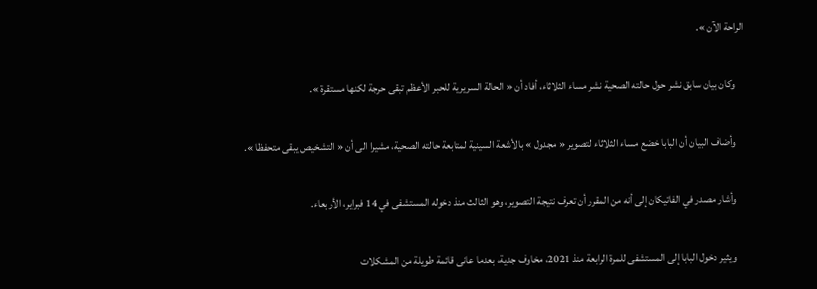الراحة الآن ».

    وكان بيان سابق نشر حول حالته الصحية نشر مساء الثلاثاء، أفاد أن « الحالة السريرية للحبر الأعظم تبقى حرجة لكنها مستقرة ».

    وأضاف البيان أن البابا خضع مساء الثلاثاء لتصوير « مجدول » بالأشعة السينية لمتابعة حالته الصحية، مشيرا الى أن « التشخيص يبقى متحفظا ».

    وأشار مصدر في الفاتيكان إلى أنه من المقرر أن تعرف نتيجة التصوير، وهو الثالث منذ دخوله المستشفى في 14 فبراير، الأربعاء.

    ويثير دخول البابا إلى المستشفى للمرة الرابعة منذ 2021، مخاوف جدية، بعدما عانى قائمة طويلة من المشكلات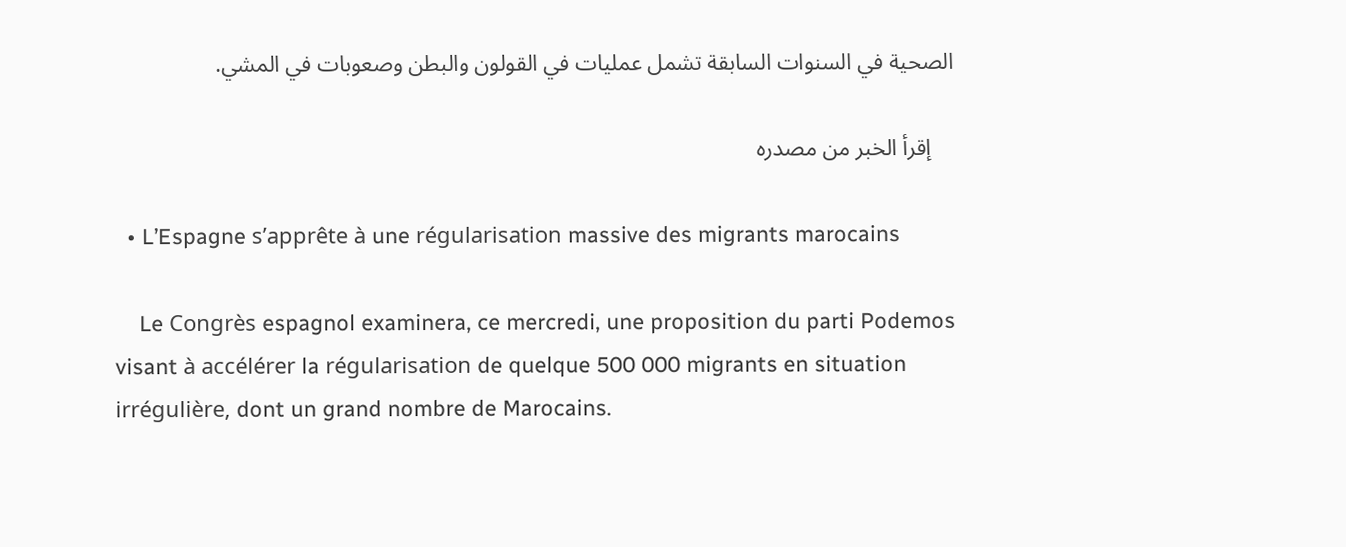الصحية في السنوات السابقة تشمل عمليات في القولون والبطن وصعوبات في المشي.

    إقرأ الخبر من مصدره

  • L’Espagne s’apprête à une régularisation massive des migrants marocains

    Le Congrès espagnol examinera, ce mercredi, une proposition du parti Podemos visant à accélérer la régularisation de quelque 500 000 migrants en situation irrégulière, dont un grand nombre de Marocains.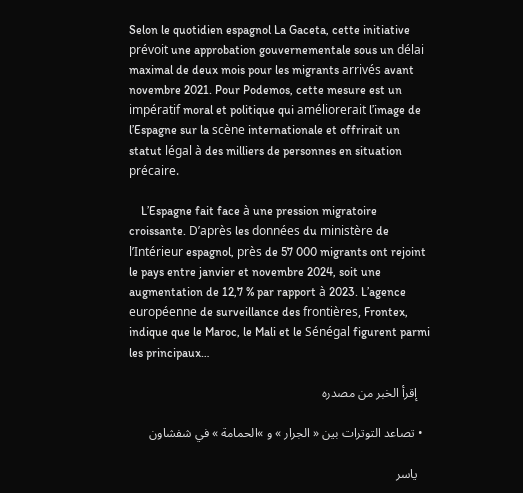Selon le quotidien espagnol La Gaceta, cette initiative prévoit une approbation gouvernementale sous un délai maximal de deux mois pour les migrants arrivés avant novembre 2021. Pour Podemos, cette mesure est un impératif moral et politique qui améliorerait l’image de l’Espagne sur la scène internationale et offrirait un statut légal à des milliers de personnes en situation précaire.

    L’Espagne fait face à une pression migratoire croissante. D’après les données du ministère de l’Intérieur espagnol, près de 57 000 migrants ont rejoint le pays entre janvier et novembre 2024, soit une augmentation de 12,7 % par rapport à 2023. L’agence européenne de surveillance des frontières, Frontex, indique que le Maroc, le Mali et le Sénégal figurent parmi les principaux…

    إقرأ الخبر من مصدره

  • تصاعد التوترات بين « الجرار » و »الحمامة » في شفشاون

    ياسر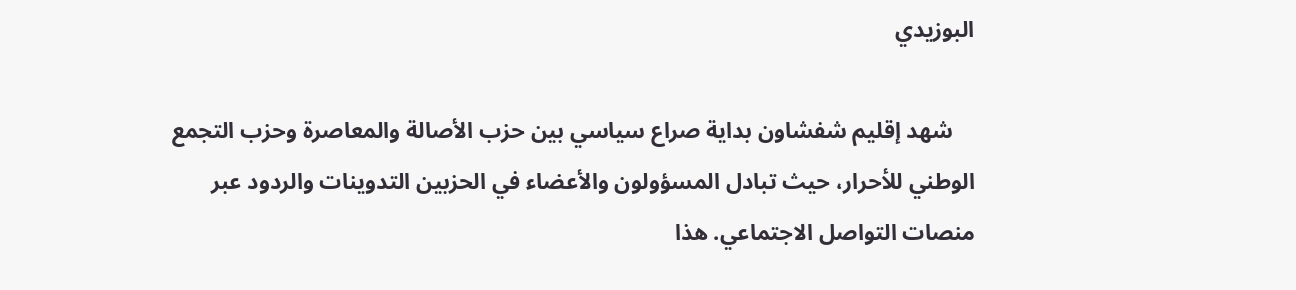البوزيدي

    شهد إقليم شفشاون بداية صراع سياسي بين حزب الأصالة والمعاصرة وحزب التجمع الوطني للأحرار، حيث تبادل المسؤولون والأعضاء في الحزبين التدوينات والردود عبر منصات التواصل الاجتماعي. هذا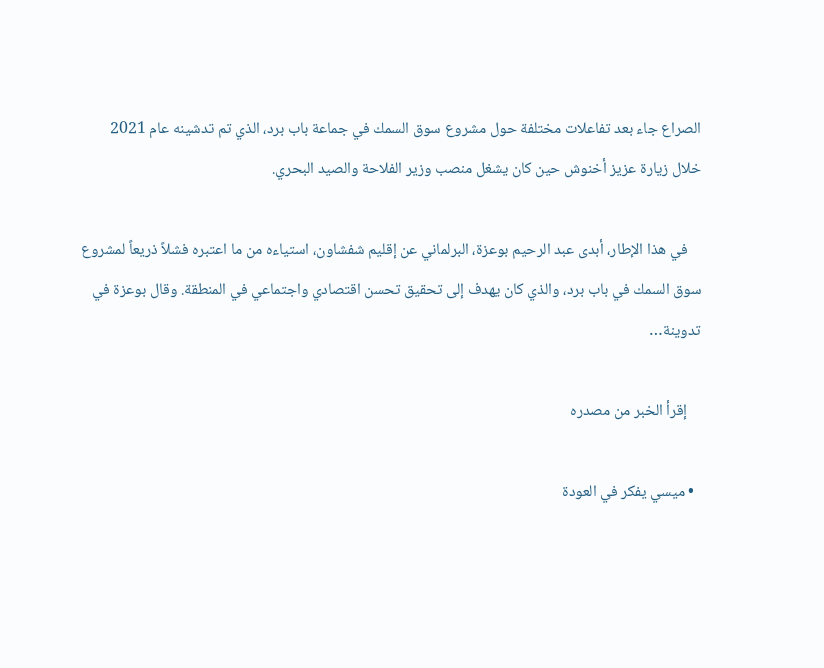الصراع جاء بعد تفاعلات مختلفة حول مشروع سوق السمك في جماعة باب برد، الذي تم تدشينه عام 2021 خلال زيارة عزيز أخنوش حين كان يشغل منصب وزير الفلاحة والصيد البحري.

    في هذا الإطار، أبدى عبد الرحيم بوعزة، البرلماني عن إقليم شفشاون، استياءه من ما اعتبره فشلاً ذريعاً لمشروع سوق السمك في باب برد، والذي كان يهدف إلى تحقيق تحسن اقتصادي واجتماعي في المنطقة. وقال بوعزة في تدوينة…

    إقرأ الخبر من مصدره

  • ميسي يفكر في العودة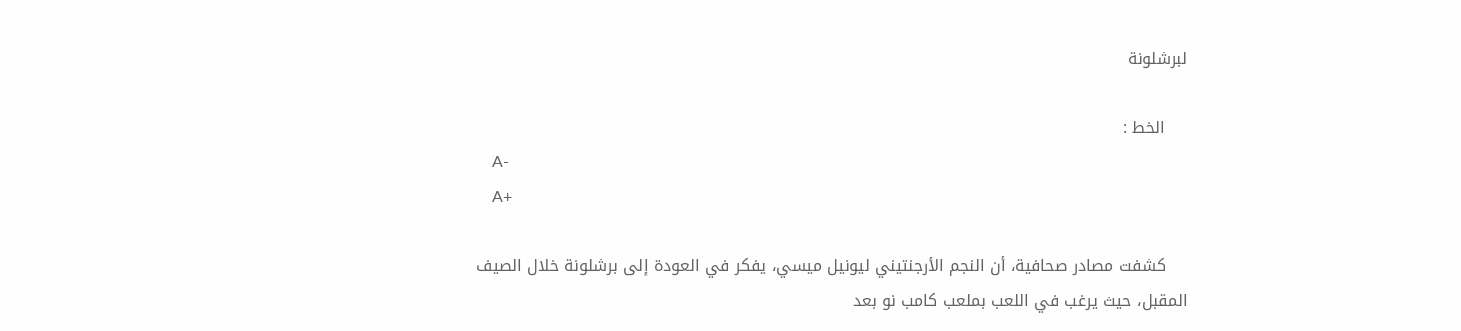لبرشلونة

    الخط :
    A-
    A+

    كشفت مصادر صحافية، أن النجم الأرجنتيني ليونيل ميسي، يفكر في العودة إلى برشلونة خلال الصيف المقبل، حيث يرغب في اللعب بملعب كامب نو بعد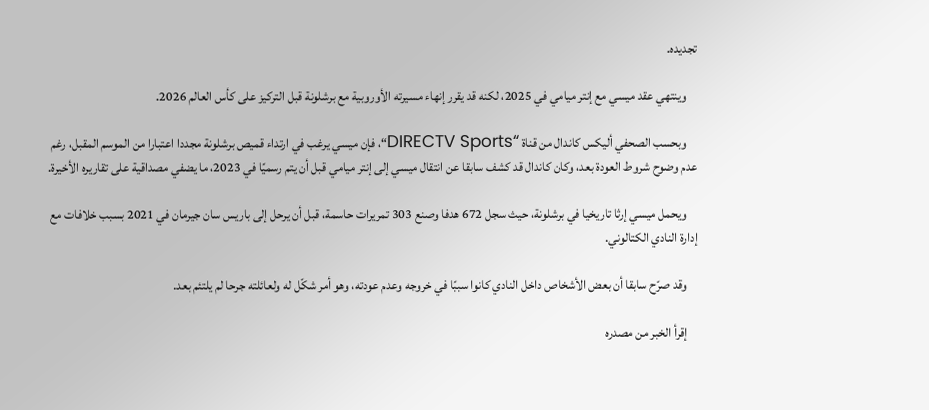تجديده.

    وينتهي عقد ميسي مع إنتر ميامي في 2025، لكنه قد يقرر إنهاء مسيرته الأوروبية مع برشلونة قبل التركيز على كأس العالم 2026.

    وبحسب الصحفي أليكس كاندال من قناة “DIRECTV Sports“، فإن ميسي يرغب في ارتداء قميص برشلونة مجددا اعتبارا من الموسم المقبل، رغم عدم وضوح شروط العودة بعد، وكان كاندال قد كشف سابقا عن انتقال ميسي إلى إنتر ميامي قبل أن يتم رسميًا في 2023، ما يضفي مصداقية على تقاريره الأخيرة.

    ويحمل ميسي إرثا تاريخيا في برشلونة، حيث سجل 672 هدفا وصنع 303 تمريرات حاسمة، قبل أن يرحل إلى باريس سان جيرمان في 2021 بسبب خلافات مع إدارة النادي الكتالوني.

    وقد صرّح سابقا أن بعض الأشخاص داخل النادي كانوا سببًا في خروجه وعدم عودته، وهو أمر شكّل له ولعائلته جرحا لم يلتئم بعد.

    إقرأ الخبر من مصدره